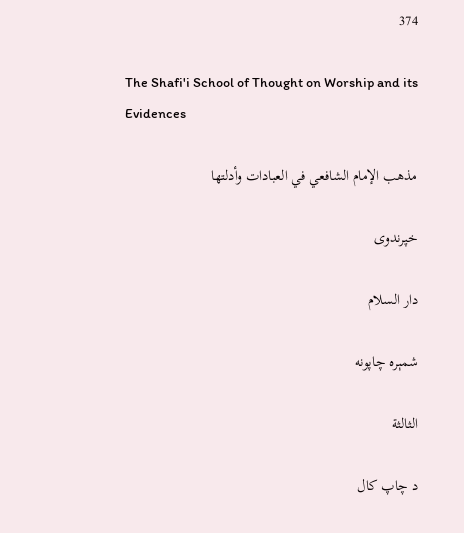374

The Shafi'i School of Thought on Worship and its Evidences

مذهب الإمام الشافعي في العبادات وأدلتها

خپرندوی

دار السلام

شمېره چاپونه

الثالثة

د چاپ کال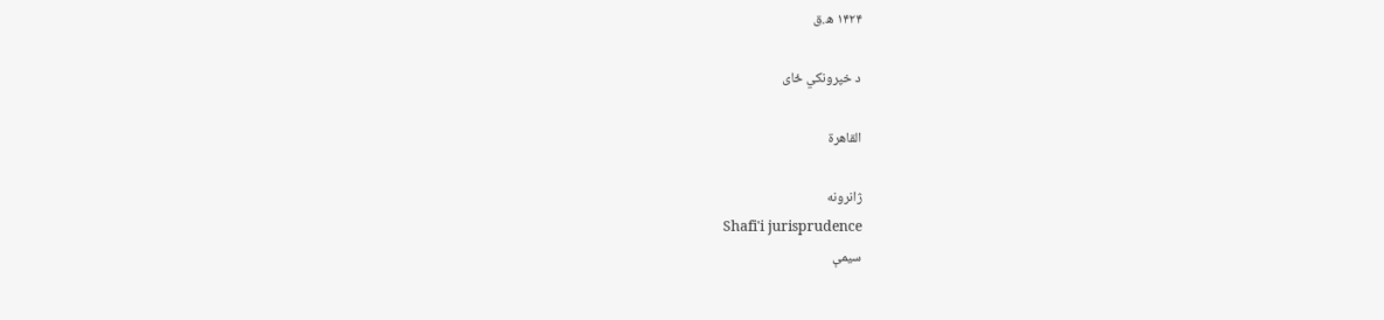۱۴۲۴ ه.ق

د خپرونکي ځای

القاهرة

ژانرونه
Shafi'i jurisprudence
سیمې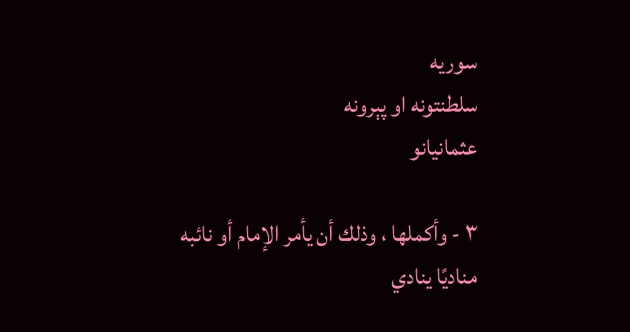سوریه
سلطنتونه او پېرونه
عثمانيانو

٣ - وأكملها ، وذلك أن يأمر الإمام أو نائبه مناديًا ينادي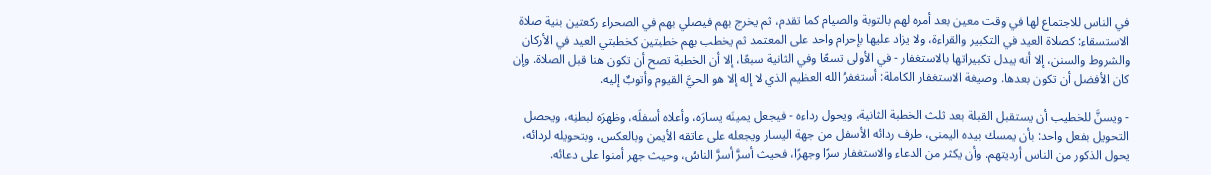في الناس للاجتماع لها في وقت معين بعد أمره لهم بالتوبة والصيام كما تقدم، ثم يخرج بهم فيصلي بهم في الصحراء ركعتين بنية صلاة الاستسقاء: كصلاة العيد في التكبير والقراءة، ولا يزاد عليها بإحرام واحد على المعتمد ثم يخطب بهم خطبتين كخطبتي العيد في الأركان والشروط والسنن، إلا أنه يبدل تكبيراتها بالاستغفار - في الأولى تسعًا وفي الثانية سبعًا، إلا أن الخطبة تصح أن تكون هنا قبل الصلاة. وإن كان الأفضل أن تكون بعدها. وصيغة الاستغفار الكاملة: أستغفرُ الله العظيم الذي لا إله إلا هو الحيَّ القيوم وأتوبٌ إليه.

- ويسنَّ للخطيب أن يستقبل القبلة بعد ثلث الخطبة الثانية، ويحول رداءه - فيجعل يمينَه يسارَه، وأعلاه أسفلَه، وظهرَه لبطنِه، ويحصل التحويل بفعل واحد: بأن يمسك بيده اليمنى، طرف ردائه الأسفل من جهة اليسار ويجعله على عاتقه الأيمن وبالعكس، وبتحويله لردائه، يحول الذكور من الناس أرديتهم. وأن يكثر من الدعاء والاستغفار سرًا وجهرًا، فحيث أسرَّ أسرَّ الناسُ، وحيث جهر أمنوا على دعائه.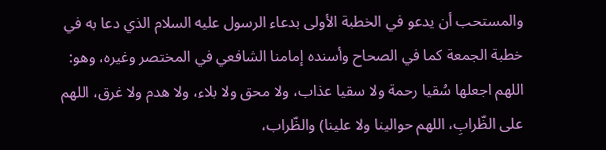والمستحب أن يدعو في الخطبة الأولى بدعاء الرسول عليه السلام الذي دعا به في خطبة الجمعة كما في الصحاح وأسنده إمامنا الشافعي في المختصر وغيره، وهو: اللهم اجعلها سُقيا رحمة ولا سقيا عذاب، ولا محق ولا بلاء، ولا هدم ولا غرق، اللهم على الظّرابِ، اللهم حوالينا ولا علينا) والظّراب،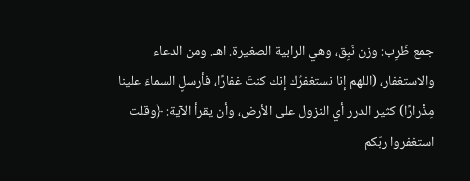جمع ظَرِب: وزن نَبِق، وهي الرابية الصغيرة. اهـ. ومن الدعاء والاستغفار، (اللهم إنا نستغفرُك إنك كنتَ غفارًا، فأرسلٍ السماءَ علينا مِذْرارًا) كثير الدرر أي النزول على الأرض، وأن يقرأ الآية: ﴿وقلت استغفروا ربّكم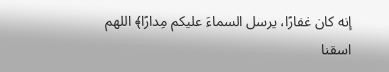إنه كان غفارًا، يرسل السماءَ عليكم مِدارًا﴾ اللهم اسقنا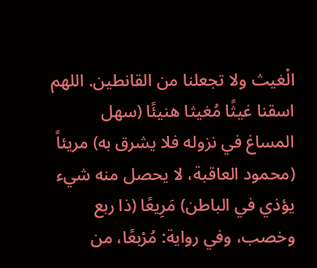الْغيث ولا تجعلنا من القانطين. اللهم اسقنا غيثًا مُغيثا هنيئًا (سهل المساغ في نزوله فلا يشرق به) مريئاً (محمود العاقبة، لا يحصل منه شيء يؤذي في الباطن) مَرِيعًا (ذا ربع وخصب، وفي رواية: مُرْبعًا، من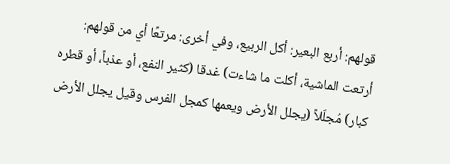قولهم: أربع البعير: أكل الربيع، وفي أخرى: مرتعًا أي من قولهم: أرتعت الماشية، أكلت ما شاءت) غدقا (كثير النفع، أو عذباً، أو قطره كبار) مُجلّلاً (يجلل الأرض ويعمها كمجل الفرس وقيل يجلل الأرض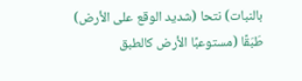بالنبات) نتحا (شديد الوقع على الأرض) طَبَقًا (مستوعبًا الأرض كالطبق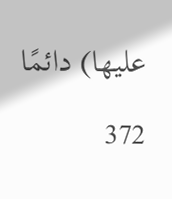عليها) دائمًا

372